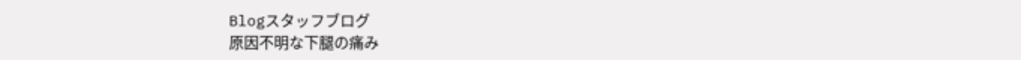Blogスタッフブログ
原因不明な下腿の痛み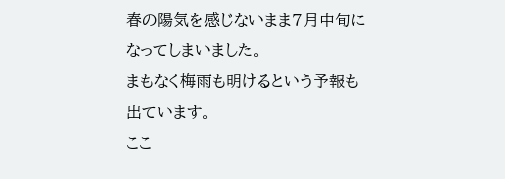春の陽気を感じないまま7月中旬になってしまいました。
まもなく梅雨も明けるという予報も出ています。
ここ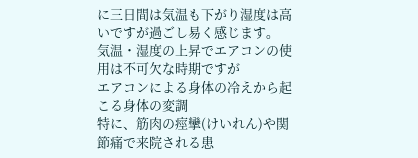に三日間は気温も下がり湿度は高いですが過ごし易く感じます。
気温・湿度の上昇でエアコンの使用は不可欠な時期ですが
エアコンによる身体の冷えから起こる身体の変調
特に、筋肉の痙攣(けいれん)や関節痛で来院される患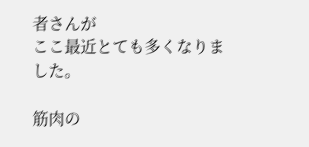者さんが
ここ最近とても多くなりました。

筋肉の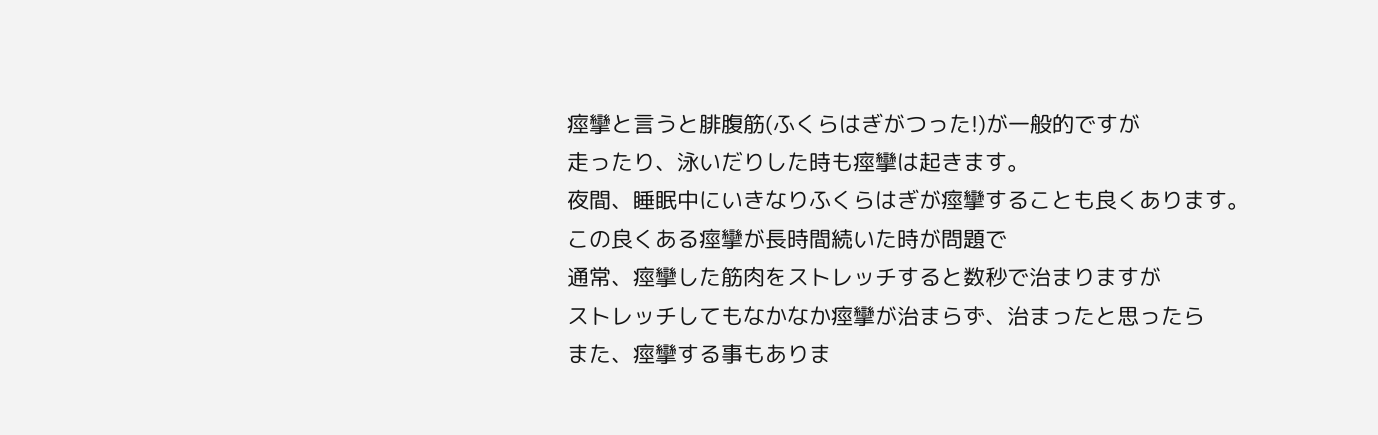痙攣と言うと腓腹筋(ふくらはぎがつった!)が一般的ですが
走ったり、泳いだりした時も痙攣は起きます。
夜間、睡眠中にいきなりふくらはぎが痙攣することも良くあります。
この良くある痙攣が長時間続いた時が問題で
通常、痙攣した筋肉をストレッチすると数秒で治まりますが
ストレッチしてもなかなか痙攣が治まらず、治まったと思ったら
また、痙攣する事もありま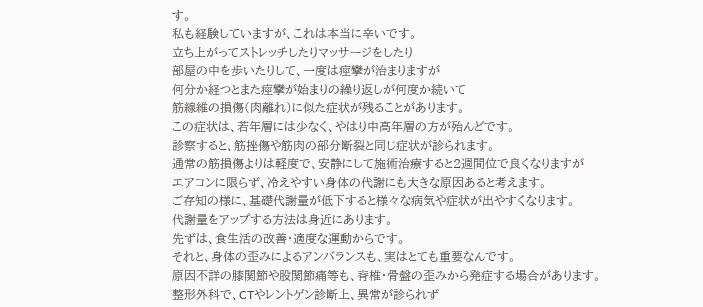す。
私も経験していますが、これは本当に辛いです。
立ち上がってストレッチしたりマッサージをしたり
部屋の中を歩いたりして、一度は痙攣が治まりますが
何分か経つとまた痙攣が始まりの繰り返しが何度か続いて
筋線維の損傷(肉離れ)に似た症状が残ることがあります。
この症状は、若年層には少なく、やはり中高年層の方が殆んどです。
診察すると、筋挫傷や筋肉の部分断裂と同じ症状が診られます。
通常の筋損傷よりは軽度で、安静にして施術治療すると2週間位で良くなりますが
エアコンに限らず、冷えやすい身体の代謝にも大きな原因あると考えます。
ご存知の様に、基礎代謝量が低下すると様々な病気や症状が出やすくなります。
代謝量をアップする方法は身近にあります。
先ずは、食生活の改善・適度な運動からです。
それと、身体の歪みによるアンバランスも、実はとても重要なんです。
原因不詳の膝関節や股関節痛等も、脊椎・骨盤の歪みから発症する場合があります。
整形外科で、CTやレントゲン診断上、異常が診られず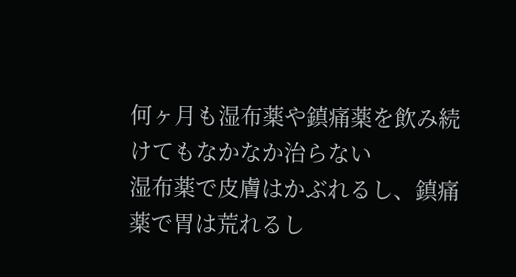何ヶ月も湿布薬や鎮痛薬を飲み続けてもなかなか治らない
湿布薬で皮膚はかぶれるし、鎮痛薬で胃は荒れるし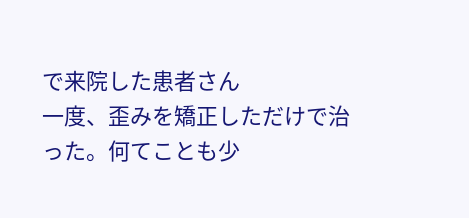で来院した患者さん
一度、歪みを矯正しただけで治った。何てことも少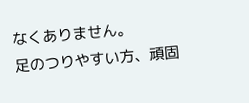なくありません。
足のつりやすい方、頑固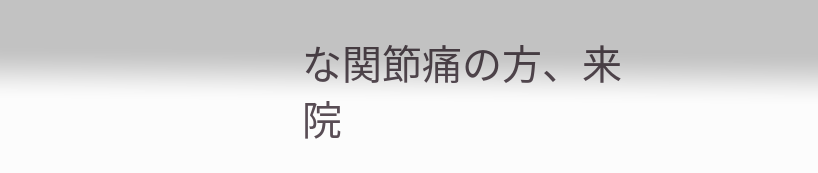な関節痛の方、来院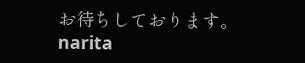お待ちしております。
narita